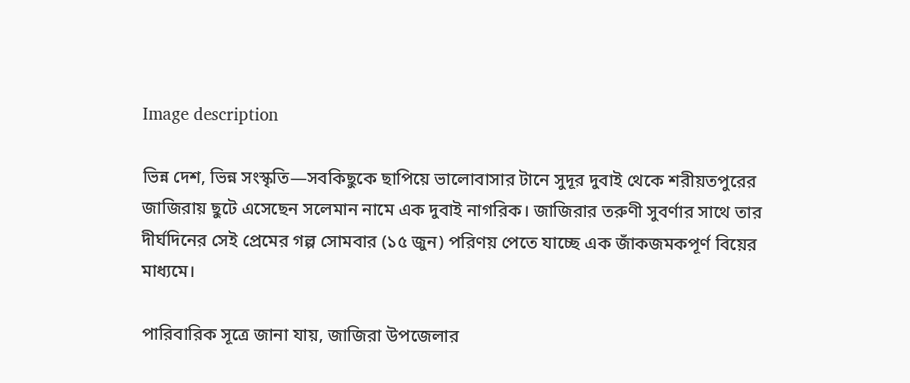Image description

ভিন্ন দেশ, ভিন্ন সংস্কৃতি—সবকিছুকে ছাপিয়ে ভালোবাসার টানে সুদূর দুবাই থেকে শরীয়তপুরের জাজিরায় ছুটে এসেছেন সলেমান নামে এক দুবাই নাগরিক। জাজিরার তরুণী সুবর্ণার সাথে তার দীর্ঘদিনের সেই প্রেমের গল্প সোমবার (১৫ জুন) পরিণয় পেতে যাচ্ছে এক জাঁকজমকপূর্ণ বিয়ের মাধ্যমে।

পারিবারিক সূত্রে জানা যায়, জাজিরা উপজেলার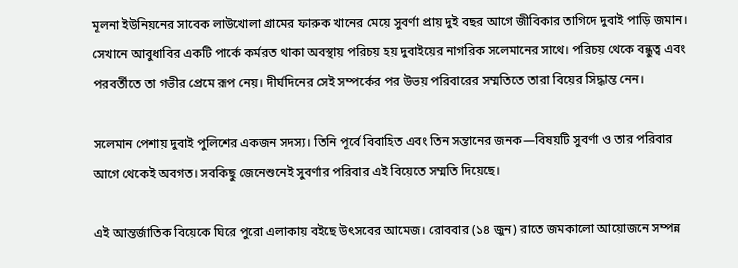মূলনা ইউনিয়নের সাবেক লাউখোলা গ্রামের ফারুক খানের মেয়ে সুবর্ণা প্রায় দুই বছর আগে জীবিকার তাগিদে দুবাই পাড়ি জমান। সেখানে আবুধাবির একটি পার্কে কর্মরত থাকা অবস্থায় পরিচয় হয় দুবাইয়ের নাগরিক সলেমানের সাথে। পরিচয় থেকে বন্ধুত্ব এবং পরবর্তীতে তা গভীর প্রেমে রূপ নেয়। দীর্ঘদিনের সেই সম্পর্কের পর উভয় পরিবারের সম্মতিতে তারা বিয়ের সিদ্ধান্ত নেন।

সলেমান পেশায় দুবাই পুলিশের একজন সদস্য। তিনি পূর্বে বিবাহিত এবং তিন সন্তানের জনক—বিষয়টি সুবর্ণা ও তার পরিবার আগে থেকেই অবগত। সবকিছু জেনেশুনেই সুবর্ণার পরিবার এই বিয়েতে সম্মতি দিয়েছে।

এই আন্তর্জাতিক বিয়েকে ঘিরে পুরো এলাকায় বইছে উৎসবের আমেজ। রোববার (১৪ জুন) রাতে জমকালো আয়োজনে সম্পন্ন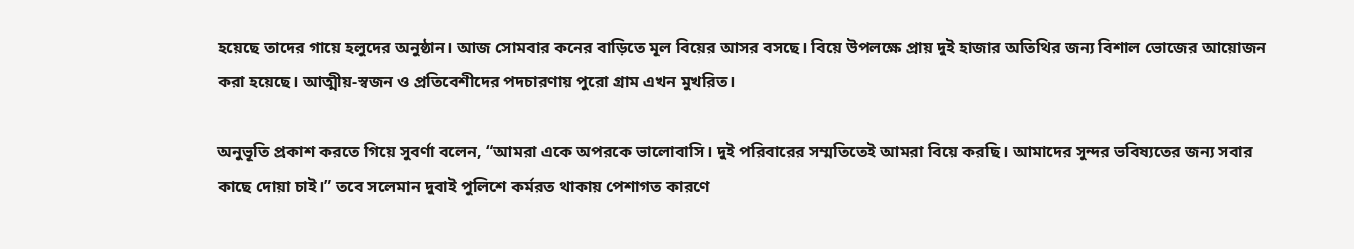হয়েছে তাদের গায়ে হলুদের অনুষ্ঠান। আজ সোমবার কনের বাড়িতে মূল বিয়ের আসর বসছে। বিয়ে উপলক্ষে প্রায় দুই হাজার অতিথির জন্য বিশাল ভোজের আয়োজন করা হয়েছে। আত্মীয়-স্বজন ও প্রতিবেশীদের পদচারণায় পুরো গ্রাম এখন মুখরিত।

অনুভূতি প্রকাশ করতে গিয়ে সুবর্ণা বলেন, “আমরা একে অপরকে ভালোবাসি। দুই পরিবারের সম্মতিতেই আমরা বিয়ে করছি। আমাদের সুন্দর ভবিষ্যতের জন্য সবার কাছে দোয়া চাই।” তবে সলেমান দুবাই পুলিশে কর্মরত থাকায় পেশাগত কারণে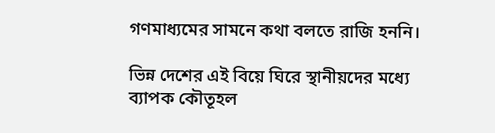গণমাধ্যমের সামনে কথা বলতে রাজি হননি।

ভিন্ন দেশের এই বিয়ে ঘিরে স্থানীয়দের মধ্যে ব্যাপক কৌতূহল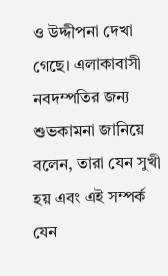ও উদ্দীপনা দেখা গেছে। এলাকাবাসী নবদম্পতির জন্য শুভকামনা জানিয়ে বলেন, তারা যেন সুখী হয় এবং এই সম্পর্ক যেন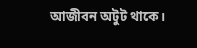আজীবন অটুট থাকে।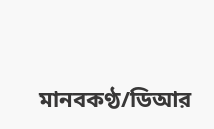মানবকণ্ঠ/ডিআর